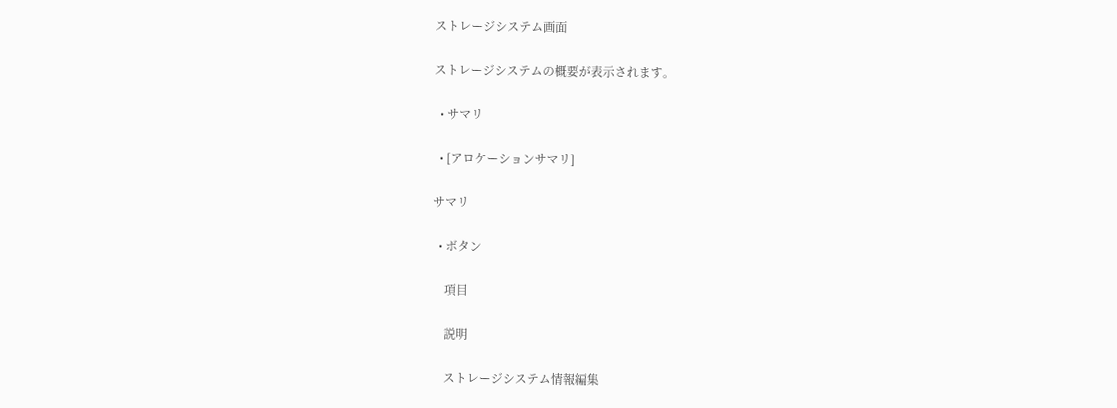ストレージシステム画面

ストレージシステムの概要が表示されます。

  • サマリ

  • [アロケーションサマリ]

サマリ

  • ボタン

    項目

    説明

    ストレージシステム情報編集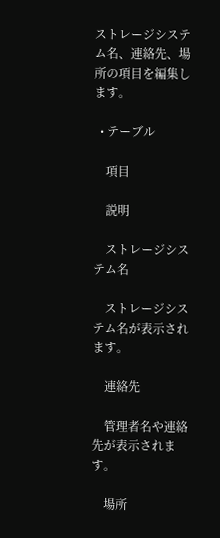ストレージシステム名、連絡先、場所の項目を編集します。

  • テーブル

    項目

    説明

    ストレージシステム名

    ストレージシステム名が表示されます。

    連絡先

    管理者名や連絡先が表示されます。

    場所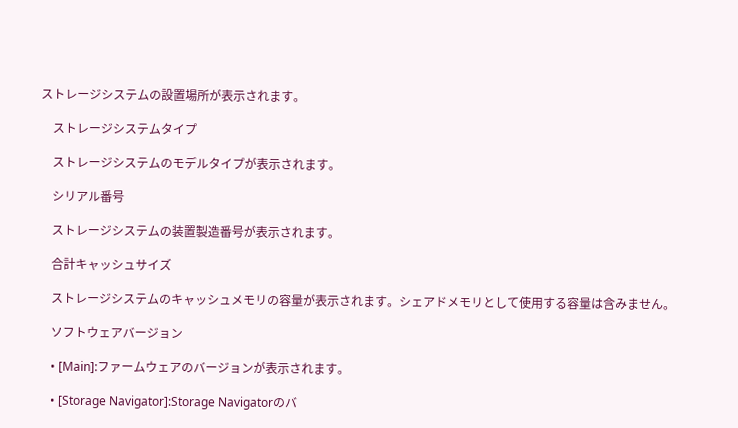ストレージシステムの設置場所が表示されます。

    ストレージシステムタイプ

    ストレージシステムのモデルタイプが表示されます。

    シリアル番号

    ストレージシステムの装置製造番号が表示されます。

    合計キャッシュサイズ

    ストレージシステムのキャッシュメモリの容量が表示されます。シェアドメモリとして使用する容量は含みません。

    ソフトウェアバージョン

    • [Main]:ファームウェアのバージョンが表示されます。

    • [Storage Navigator]:Storage Navigatorのバ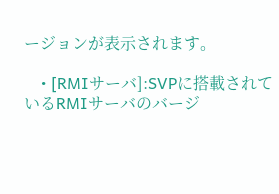ージョンが表示されます。

    • [RMIサーバ]:SVPに搭載されているRMIサーバのバージ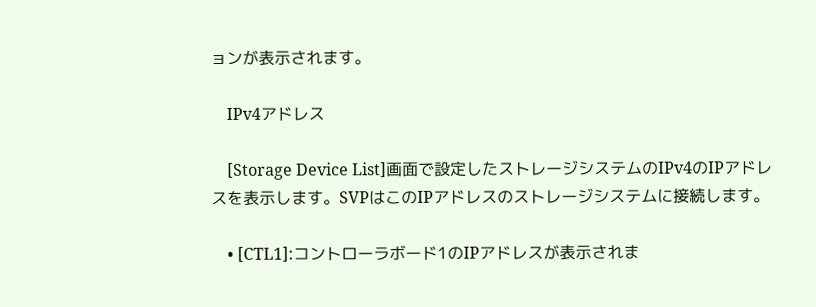ョンが表示されます。

    IPv4アドレス

    [Storage Device List]画面で設定したストレージシステムのIPv4のIPアドレスを表示します。SVPはこのIPアドレスのストレージシステムに接続します。

    • [CTL1]:コントローラボード1のIPアドレスが表示されま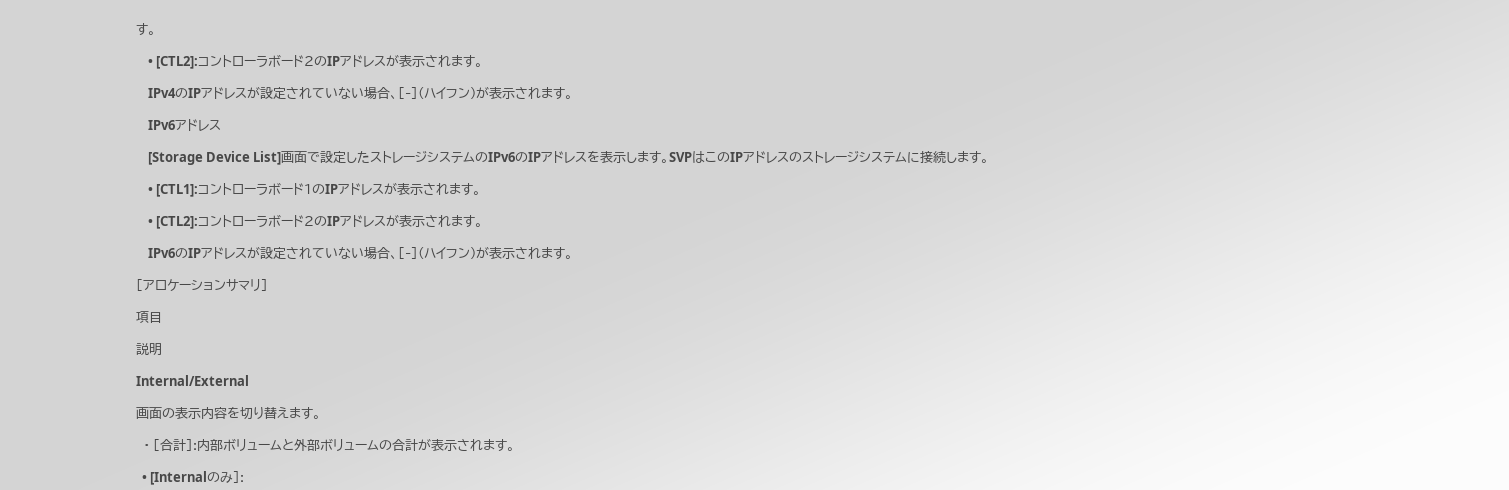す。

    • [CTL2]:コントローラボード2のIPアドレスが表示されます。

    IPv4のIPアドレスが設定されていない場合、[‐](ハイフン)が表示されます。

    IPv6アドレス

    [Storage Device List]画面で設定したストレージシステムのIPv6のIPアドレスを表示します。SVPはこのIPアドレスのストレージシステムに接続します。

    • [CTL1]:コントローラボード1のIPアドレスが表示されます。

    • [CTL2]:コントローラボード2のIPアドレスが表示されます。

    IPv6のIPアドレスが設定されていない場合、[‐](ハイフン)が表示されます。

[アロケーションサマリ]

項目

説明

Internal/External

画面の表示内容を切り替えます。

  • [合計]:内部ボリュームと外部ボリュームの合計が表示されます。

  • [Internalのみ]: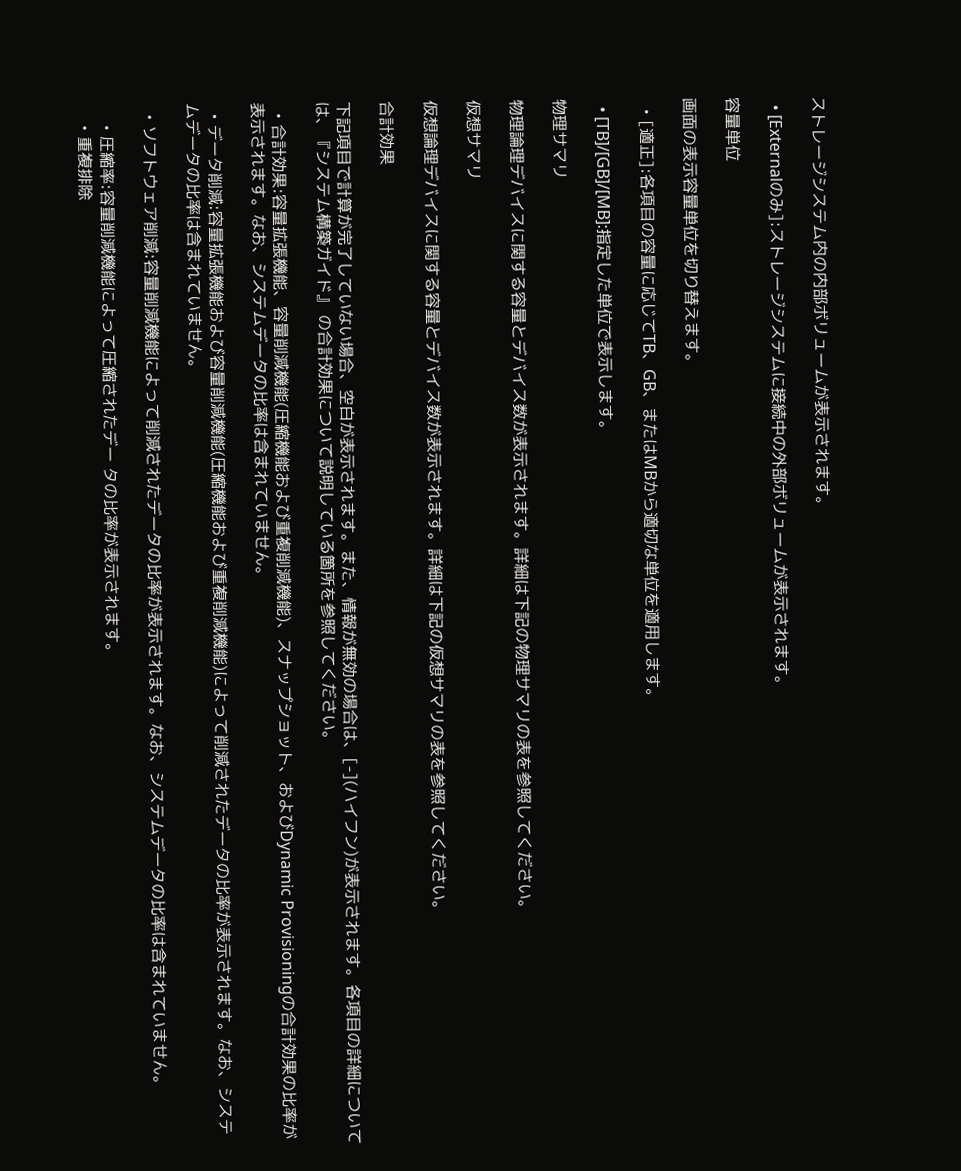ストレージシステム内の内部ボリュームが表示されます。

  • [Externalのみ]:ストレージシステムに接続中の外部ボリュームが表示されます。

容量単位

画面の表示容量単位を切り替えます。

  • [適正]:各項目の容量に応じてTB、GB、またはMBから適切な単位を適用します。

  • [TB]/[GB]/[MB]:指定した単位で表示します。

物理サマリ

物理論理デバイスに関する容量とデバイス数が表示されます。詳細は下記の物理サマリの表を参照してください。

仮想サマリ

仮想論理デバイスに関する容量とデバイス数が表示されます。詳細は下記の仮想サマリの表を参照してください。

合計効果

下記項目で計算が完了していない場合、空白が表示されます。また、情報が無効の場合は、[-](ハイフン)が表示されます。各項目の詳細については、『システム構築ガイド』 の合計効果について説明している箇所を参照してください。

  • 合計効果:容量拡張機能、容量削減機能(圧縮機能および重複削減機能)、スナップショット、およびDynamic Provisioningの合計効果の比率が表示されます。なお、システムデータの比率は含まれていません。

  • データ削減:容量拡張機能および容量削減機能(圧縮機能および重複削減機能)によって削減されたデータの比率が表示されます。なお、システムデータの比率は含まれていません。

  • ソフトウェア削減:容量削減機能によって削減されたデータの比率が表示されます。なお、システムデータの比率は含まれていません。

    • 圧縮率:容量削減機能によって圧縮されたデー タの比率が表示されます。
    • 重複排除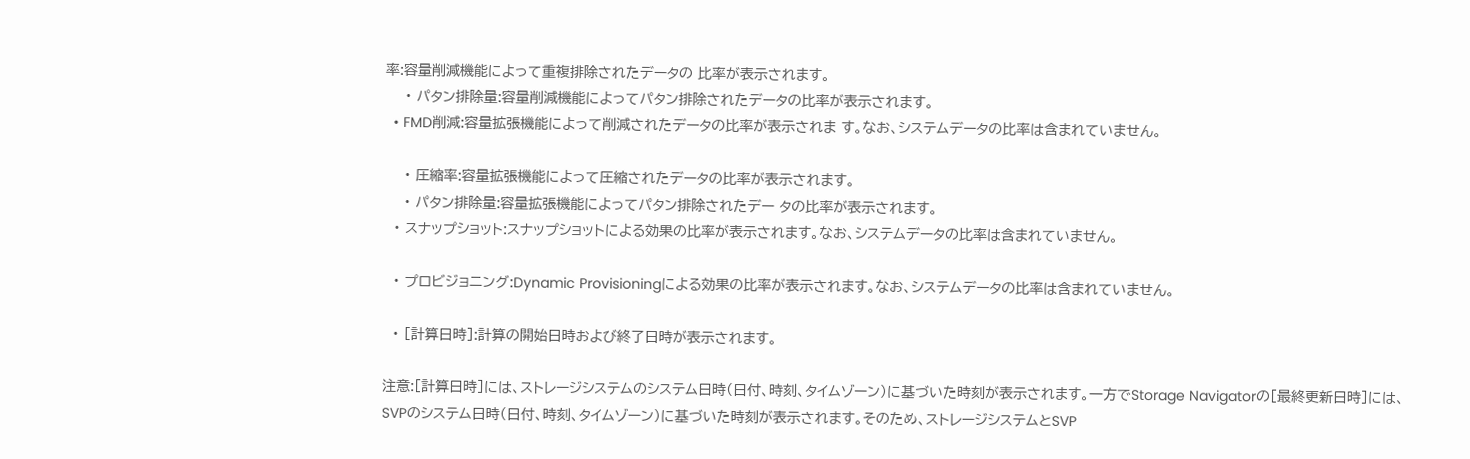率:容量削減機能によって重複排除されたデータの 比率が表示されます。
    • パタン排除量:容量削減機能によってパタン排除されたデータの比率が表示されます。
  • FMD削減:容量拡張機能によって削減されたデータの比率が表示されま す。なお、システムデータの比率は含まれていません。

    • 圧縮率:容量拡張機能によって圧縮されたデータの比率が表示されます。
    • パタン排除量:容量拡張機能によってパタン排除されたデー タの比率が表示されます。
  • スナップショット:スナップショットによる効果の比率が表示されます。なお、システムデータの比率は含まれていません。

  • プロビジョニング:Dynamic Provisioningによる効果の比率が表示されます。なお、システムデータの比率は含まれていません。

  • [計算日時]:計算の開始日時および終了日時が表示されます。

注意:[計算日時]には、ストレージシステムのシステム日時(日付、時刻、タイムゾーン)に基づいた時刻が表示されます。一方でStorage Navigatorの[最終更新日時]には、SVPのシステム日時(日付、時刻、タイムゾーン)に基づいた時刻が表示されます。そのため、ストレージシステムとSVP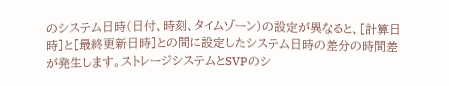のシステム日時(日付、時刻、タイムゾーン)の設定が異なると、[計算日時]と[最終更新日時]との間に設定したシステム日時の差分の時間差が発生します。ストレージシステムとSVPのシ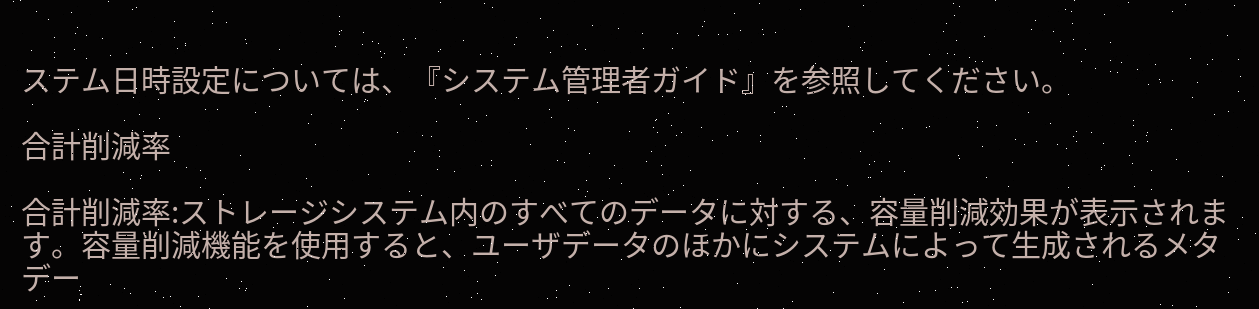ステム日時設定については、『システム管理者ガイド』を参照してください。

合計削減率

合計削減率:ストレージシステム内のすべてのデータに対する、容量削減効果が表示されます。容量削減機能を使用すると、ユーザデータのほかにシステムによって生成されるメタデー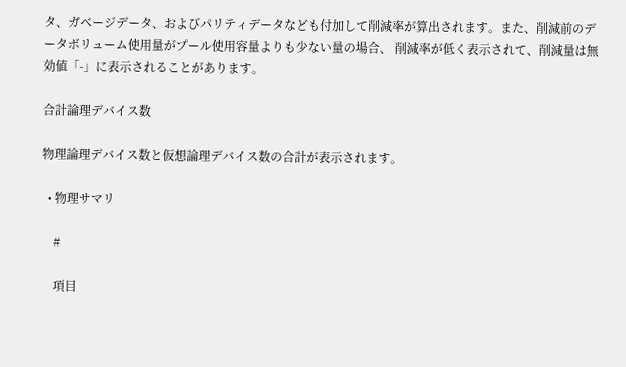タ、ガベージデータ、およびパリティデータなども付加して削減率が算出されます。また、削減前のデータボリューム使用量がプール使用容量よりも少ない量の場合、 削減率が低く表示されて、削減量は無効値「-」に表示されることがあります。

合計論理デバイス数

物理論理デバイス数と仮想論理デバイス数の合計が表示されます。

  • 物理サマリ

    #

    項目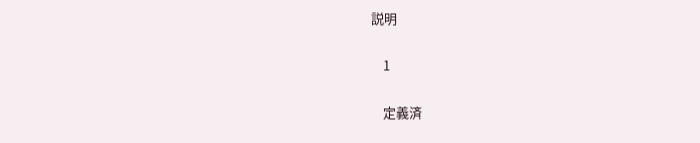説明

    1

    定義済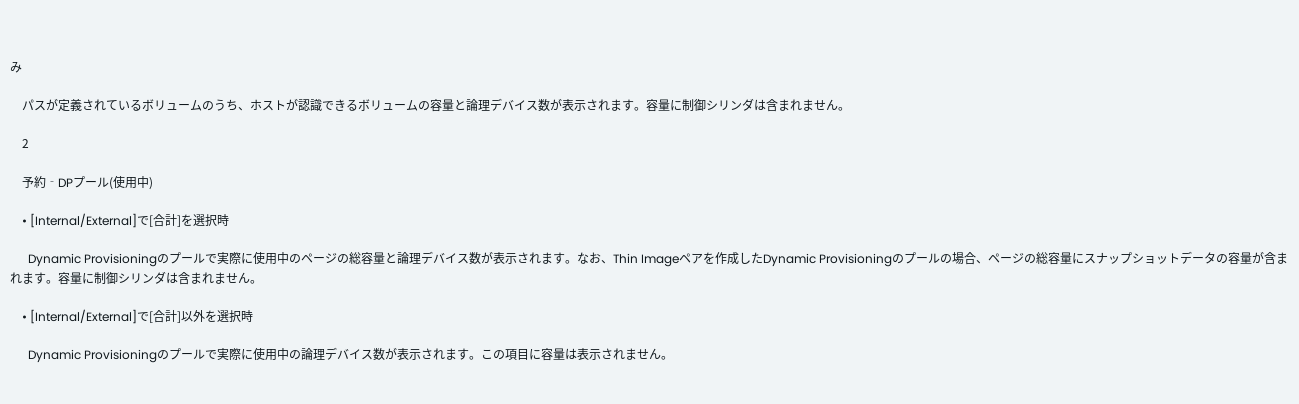み

    パスが定義されているボリュームのうち、ホストが認識できるボリュームの容量と論理デバイス数が表示されます。容量に制御シリンダは含まれません。

    2

    予約‐DPプール(使用中)

    • [Internal/External]で[合計]を選択時

      Dynamic Provisioningのプールで実際に使用中のページの総容量と論理デバイス数が表示されます。なお、Thin Imageペアを作成したDynamic Provisioningのプールの場合、ページの総容量にスナップショットデータの容量が含まれます。容量に制御シリンダは含まれません。

    • [Internal/External]で[合計]以外を選択時

      Dynamic Provisioningのプールで実際に使用中の論理デバイス数が表示されます。この項目に容量は表示されません。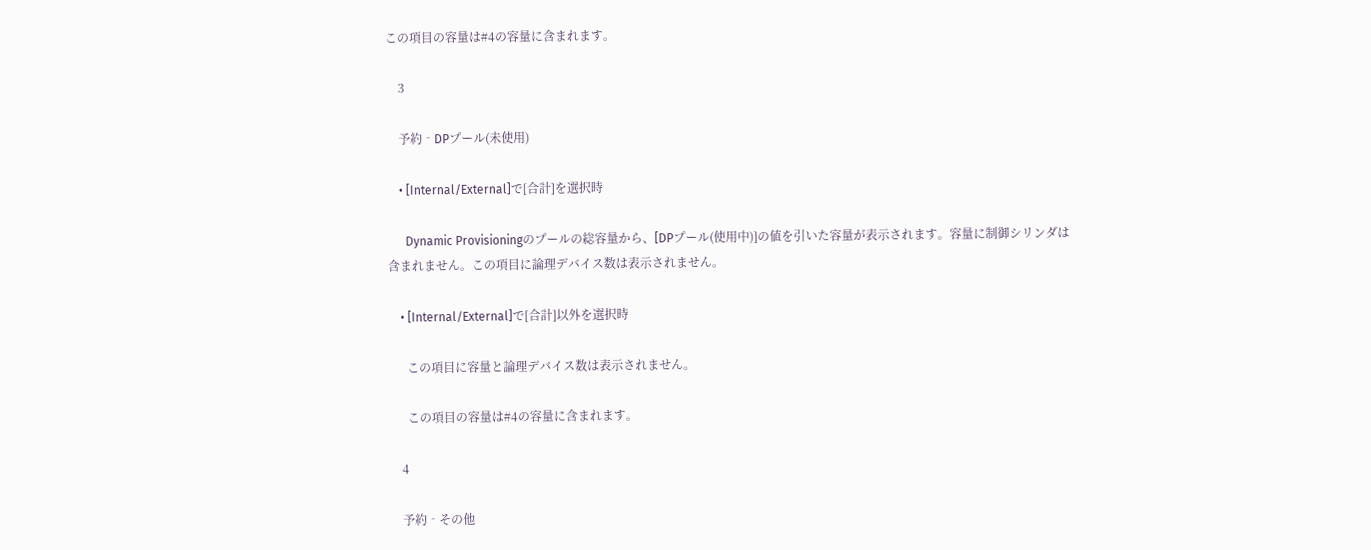この項目の容量は#4の容量に含まれます。

    3

    予約‐DPプール(未使用)

    • [Internal/External]で[合計]を選択時

      Dynamic Provisioningのプールの総容量から、[DPプール(使用中)]の値を引いた容量が表示されます。容量に制御シリンダは含まれません。この項目に論理デバイス数は表示されません。

    • [Internal/External]で[合計]以外を選択時

      この項目に容量と論理デバイス数は表示されません。

      この項目の容量は#4の容量に含まれます。

    4

    予約‐その他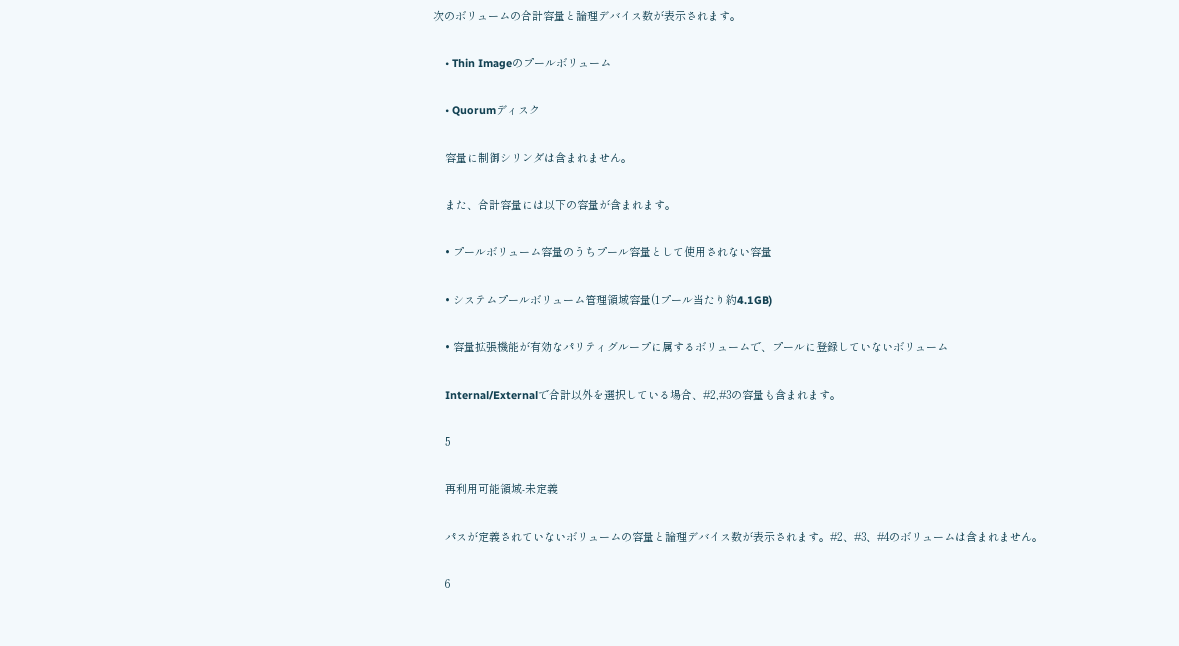次のボリュームの合計容量と論理デバイス数が表示されます。

    • Thin Imageのプールボリューム

    • Quorumディスク

    容量に制御シリンダは含まれません。

    また、合計容量には以下の容量が含まれます。

    • プールボリューム容量のうちプール容量として使用されない容量

    • システムプールボリューム管理領域容量(1プール当たり約4.1GB)

    • 容量拡張機能が有効なパリティグループに属するボリュームで、プールに登録していないボリューム

    Internal/Externalで合計以外を選択している場合、#2,#3の容量も含まれます。

    5

    再利用可能領域‐未定義

    パスが定義されていないボリュームの容量と論理デバイス数が表示されます。#2、#3、#4のボリュームは含まれません。

    6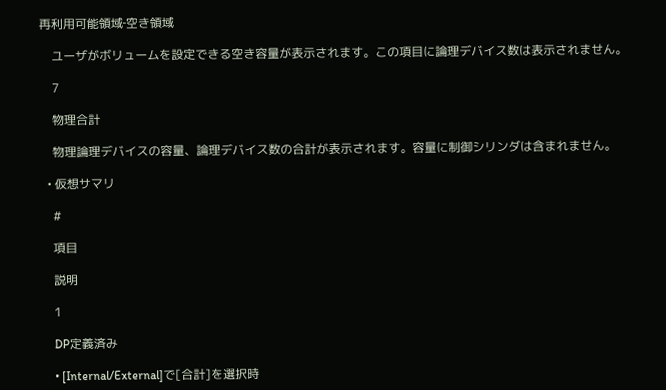再利用可能領域‐空き領域

    ユーザがボリュームを設定できる空き容量が表示されます。この項目に論理デバイス数は表示されません。

    7

    物理合計

    物理論理デバイスの容量、論理デバイス数の合計が表示されます。容量に制御シリンダは含まれません。

  • 仮想サマリ

    #

    項目

    説明

    1

    DP定義済み

    • [Internal/External]で[合計]を選択時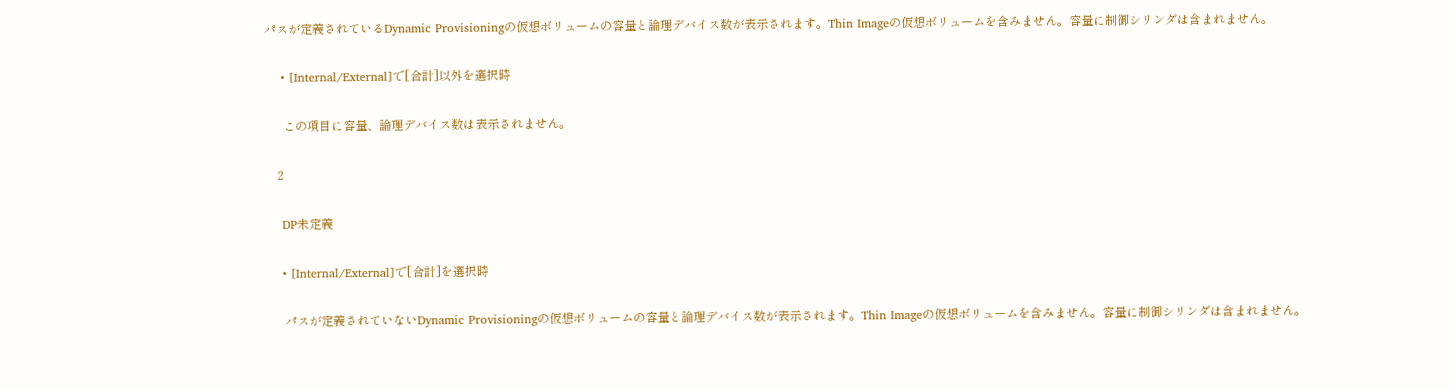パスが定義されているDynamic Provisioningの仮想ボリュームの容量と論理デバイス数が表示されます。Thin Imageの仮想ボリュームを含みません。容量に制御シリンダは含まれません。

    • [Internal/External]で[合計]以外を選択時

      この項目に容量、論理デバイス数は表示されません。

    2

    DP未定義

    • [Internal/External]で[合計]を選択時

      パスが定義されていないDynamic Provisioningの仮想ボリュームの容量と論理デバイス数が表示されます。Thin Imageの仮想ボリュームを含みません。容量に制御シリンダは含まれません。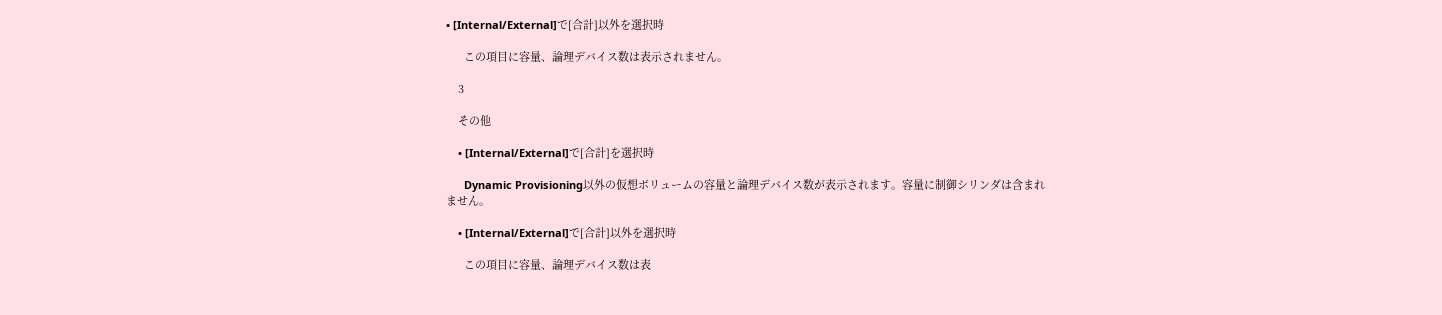• [Internal/External]で[合計]以外を選択時

      この項目に容量、論理デバイス数は表示されません。

    3

    その他

    • [Internal/External]で[合計]を選択時

      Dynamic Provisioning以外の仮想ボリュームの容量と論理デバイス数が表示されます。容量に制御シリンダは含まれません。

    • [Internal/External]で[合計]以外を選択時

      この項目に容量、論理デバイス数は表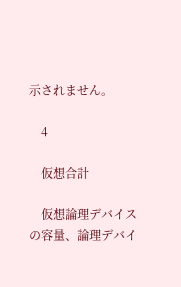示されません。

    4

    仮想合計

    仮想論理デバイスの容量、論理デバイ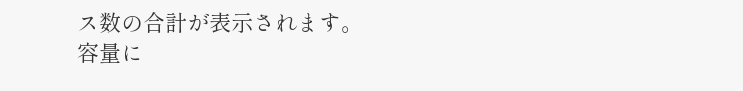ス数の合計が表示されます。容量に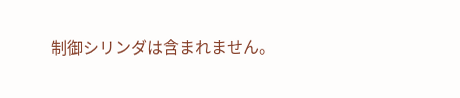制御シリンダは含まれません。